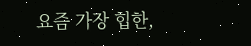요즘 가장 힙한,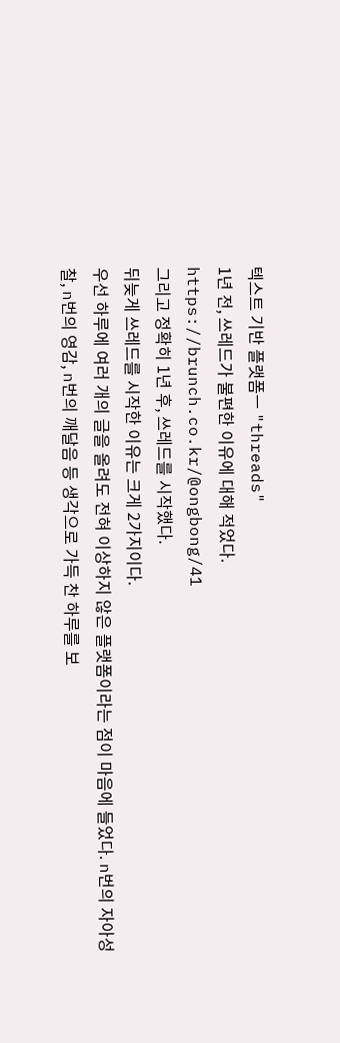텍스트 기반 플랫폼ㅡ "threads"
1년 전, 쓰레드가 불편한 이유에 대해 적었다.
https://brunch.co.kr/@ongbong/41
그리고 정확히 1년 후, 쓰레드를 시작했다.
뒤늦게 쓰레드를 시작한 이유는 크게 2가지이다.
우선 하루에 여러 개의 글을 올려도 전혀 이상하지 않은 플랫폼이라는 점이 마음에 들었다. n번의 자아성찰, n번의 영감, n번의 깨달음 등 생각으로 가득 찬 하루를 보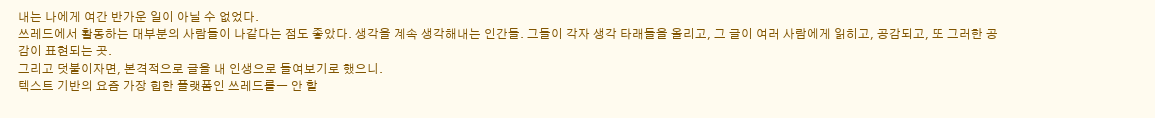내는 나에게 여간 반가운 일이 아닐 수 없었다.
쓰레드에서 활동하는 대부분의 사람들이 나같다는 점도 좋았다. 생각을 계속 생각해내는 인간들. 그들이 각자 생각 타래들을 올리고, 그 글이 여러 사람에게 읽히고, 공감되고, 또 그러한 공감이 표현되는 곳.
그리고 덧붙이자면, 본격적으로 글을 내 인생으로 들여보기로 했으니.
텍스트 기반의 요즘 가장 힙한 플랫폼인 쓰레드를ㅡ 안 할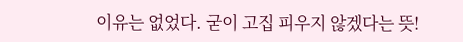이유는 없었다. 굳이 고집 피우지 않겠다는 뜻!